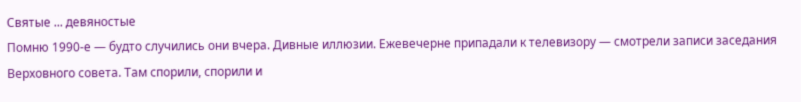Святые ... девяностые
Помню 1990-е — будто случились они вчера. Дивные иллюзии. Ежевечерне припадали к телевизору — смотрели записи заседания Верховного совета. Там спорили, спорили и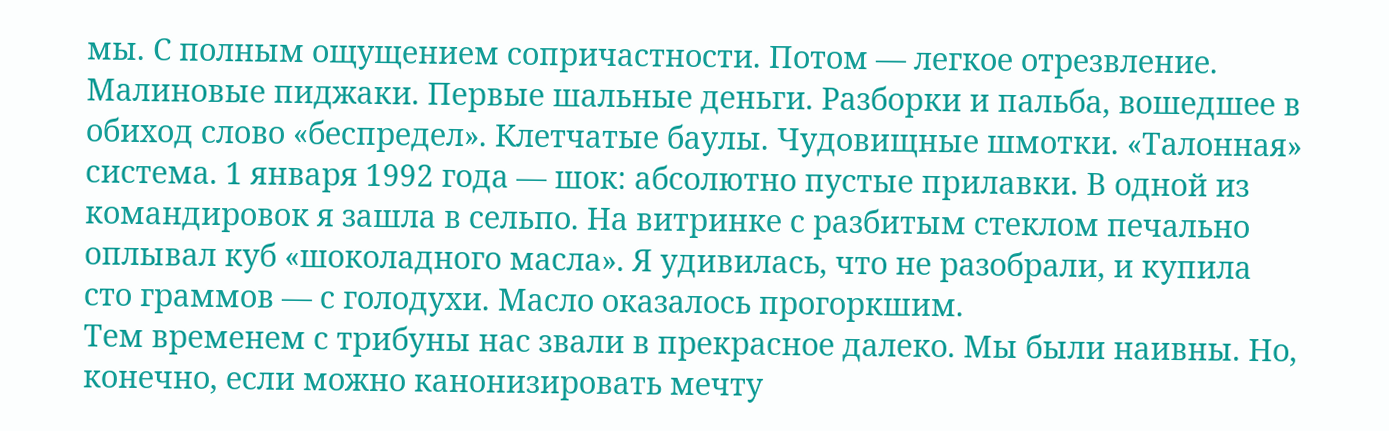мы. С полным ощущением сопричастности. Потом — легкое отрезвление. Малиновые пиджаки. Первые шальные деньги. Разборки и пальба, вошедшее в обиход слово «беспредел». Клетчатые баулы. Чудовищные шмотки. «Талонная» система. 1 января 1992 года — шок: абсолютно пустые прилавки. В одной из командировок я зашла в сельпо. На витринке с разбитым стеклом печально оплывал куб «шоколадного масла». Я удивилась, что не разобрали, и купила сто граммов — с голодухи. Масло оказалось прогоркшим.
Тем временем с трибуны нас звали в прекрасное далеко. Мы были наивны. Но, конечно, если можно канонизировать мечту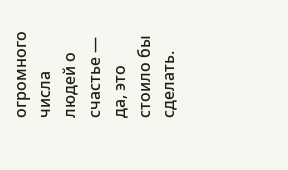огромного числа людей о счастье — да, это стоило бы сделать.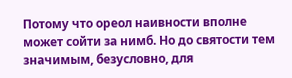Потому что ореол наивности вполне может сойти за нимб. Но до святости тем значимым, безусловно, для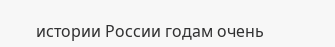истории России годам очень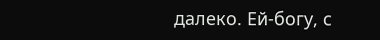далеко. Ей-богу, с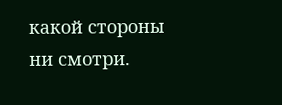какой стороны ни смотри.